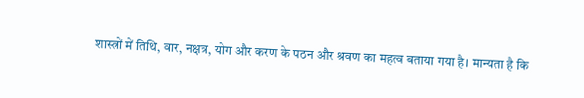शास्त्रों में तिथि, वार, नक्षत्र, योग और करण के पठन और श्रवण का महत्व बताया गया है। मान्यता है कि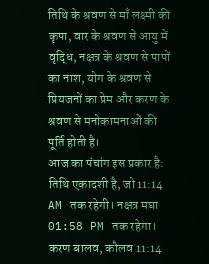तिथि के श्रवण से माँ लक्ष्मी की कृपा, वार के श्रवण से आयु में वृद्धि, नक्षत्र के श्रवण से पापों का नाश, योग के श्रवण से प्रियजनों का प्रेम और करण के श्रवण से मनोकामनाओं की पूर्ति होती है।
आज का पंचांग इस प्रकार है: तिथि एकादशी है, जो 11:14 AM तक रहेगी। नक्षत्र मघा 01:58 PM तक रहेगा। करण बालव, कौलव 11:14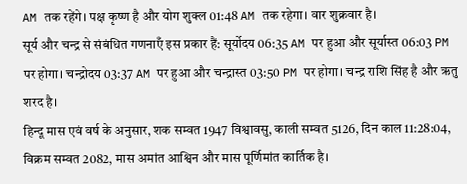AM तक रहेंगे। पक्ष कृष्ण है और योग शुक्ल 01:48 AM तक रहेगा। वार शुक्रवार है।
सूर्य और चन्द्र से संबंधित गणनाएँ इस प्रकार हैं: सूर्योदय 06:35 AM पर हुआ और सूर्यास्त 06:03 PM पर होगा। चन्द्रोदय 03:37 AM पर हुआ और चन्द्रास्त 03:50 PM पर होगा। चन्द्र राशि सिंह है और ऋतु शरद है।
हिन्दू मास एवं वर्ष के अनुसार, शक सम्वत 1947 विश्वावसु, काली सम्वत 5126, दिन काल 11:28:04, विक्रम सम्वत 2082, मास अमांत आश्विन और मास पूर्णिमांत कार्तिक है।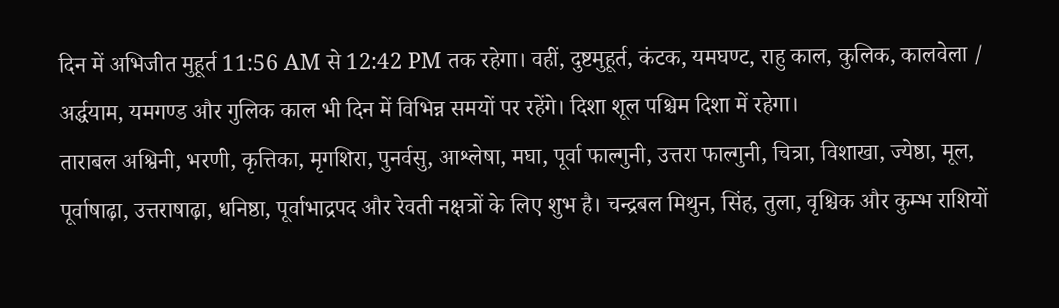दिन में अभिजीत मुहूर्त 11:56 AM से 12:42 PM तक रहेगा। वहीं, दुष्टमुहूर्त, कंटक, यमघण्ट, राहु काल, कुलिक, कालवेला / अर्द्धयाम, यमगण्ड और गुलिक काल भी दिन में विभिन्न समयों पर रहेंगे। दिशा शूल पश्चिम दिशा में रहेगा।
ताराबल अश्विनी, भरणी, कृत्तिका, मृगशिरा, पुनर्वसु, आश्लेषा, मघा, पूर्वा फाल्गुनी, उत्तरा फाल्गुनी, चित्रा, विशाखा, ज्येष्ठा, मूल, पूर्वाषाढ़ा, उत्तराषाढ़ा, धनिष्ठा, पूर्वाभाद्रपद और रेवती नक्षत्रों के लिए शुभ है। चन्द्रबल मिथुन, सिंह, तुला, वृश्चिक और कुम्भ राशियों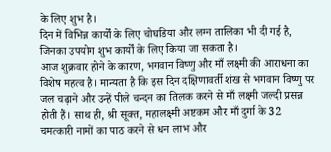के लिए शुभ है।
दिन में विभिन्न कार्यों के लिए चोघडिया और लग्न तालिका भी दी गई है, जिनका उपयोग शुभ कार्यों के लिए किया जा सकता है।
आज शुक्रवार होने के कारण, भगवान विष्णु और माँ लक्ष्मी की आराधना का विशेष महत्व है। मान्यता है कि इस दिन दक्षिणावर्ती शंख से भगवान विष्णु पर जल चढ़ाने और उन्हें पीले चन्दन का तिलक करने से माँ लक्ष्मी जल्दी प्रसन्न होती हैं। साथ ही, श्री सूक्त, महालक्ष्मी अष्टकम और माँ दुर्गा के 32 चमत्कारी नामों का पाठ करने से धन लाभ और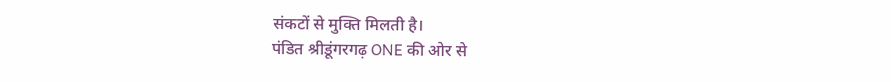संकटों से मुक्ति मिलती है।
पंडित श्रीडूंगरगढ़ ONE की ओर से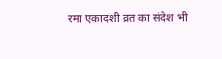रमा एकादशी व्रत का संदेश भी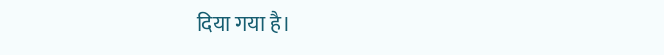दिया गया है।